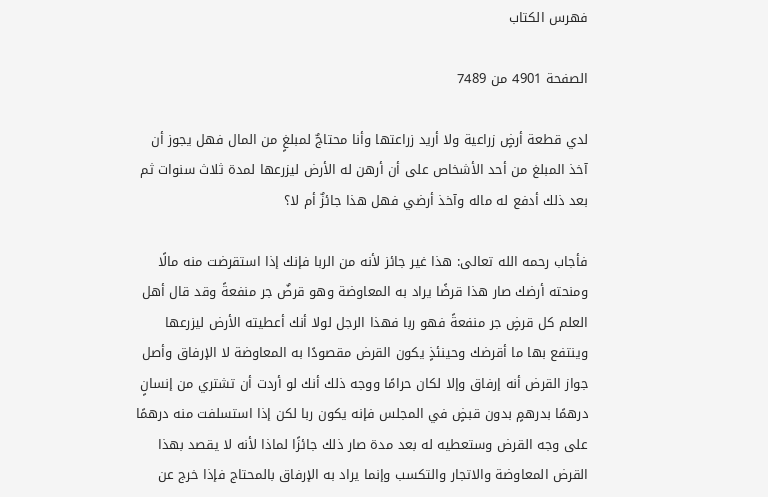فهرس الكتاب

الصفحة 4901 من 7489

لدي قطعة أرضٍ زراعية ولا أريد زراعتها وأنا محتاجٌ لمبلغٍ من المال فهل يجوز أن آخذ المبلغ من أحد الأشخاص على أن أرهن له الأرض ليزرعها لمدة ثلاث سنوات ثم بعد ذلك أدفع له ماله وآخذ أرضي فهل هذا جائزٌ أم لا؟

فأجاب رحمه الله تعالى: هذا غير جائز لأنه من الربا فإنك إذا استقرضت منه مالًا ومنحته أرضك صار هذا قرضًا يراد به المعاوضة وهو قرضٌ جر منفعةً وقد قال أهل العلم كل قرضٍ جر منفعةً فهو ربا فهذا الرجل لولا أنك أعطيته الأرض ليزرعها وينتفع بها ما أقرضك وحينئذٍ يكون القرض مقصودًا به المعاوضة لا الإرفاق وأصل جواز القرض أنه إرفاق وإلا لكان حرامًا ووجه ذلك أنك لو أردت أن تشتري من إنسانٍ درهمًا بدرهمٍ بدون قبضٍ في المجلس فإنه يكون ربا لكن إذا استسلفت منه درهمًا على وجه القرض وستعطيه له بعد مدة صار ذلك جائزًا لماذا لأنه لا يقصد بهذا القرض المعاوضة والاتجار والتكسب وإنما يراد به الإرفاق بالمحتاج فإذا خرج عن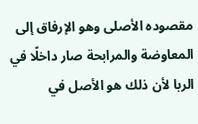مقصوده الأصلى وهو الإرفاق إلى المعاوضة والمرابحة صار داخلًا في الربا لأن ذلك هو الأصل في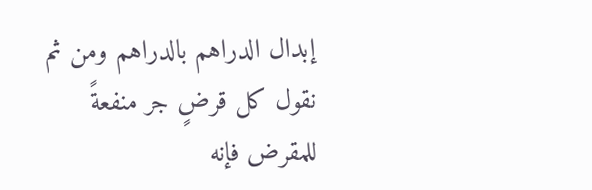إبدال الدراهم بالدراهم ومن ثم نقول كل قرضٍ جر منفعةً للمقرض فإنه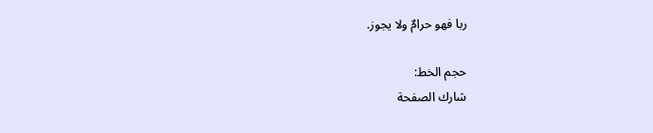ربا فهو حرامٌ ولا يجوز.

حجم الخط:
شارك الصفحة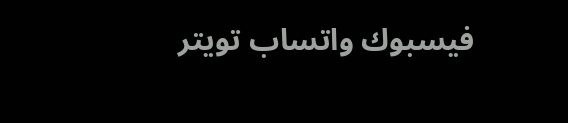فيسبوك واتساب تويتر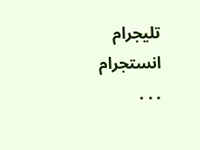تليجرام انستجرام
. . .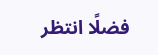فضلًا انتظر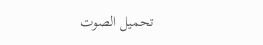تحميل الصوت